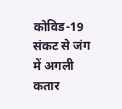कोविड-19 संकट से जंग में अगली कतार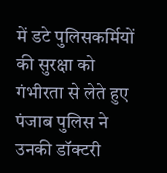में डटे पुलिसकर्मियों की सुरक्षा को गंभीरता से लेते हुए पंजाब पुलिस ने उनकी डॉक्टरी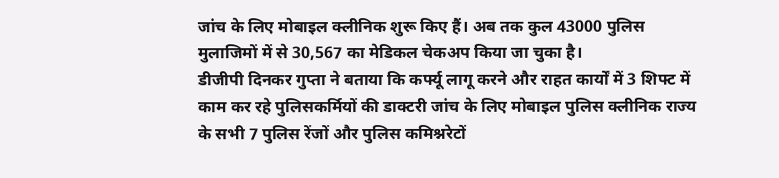जांच के लिए मोबाइल क्लीनिक शुरू किए हैं। अब तक कुल 43000 पुलिस मुलाजिमों में से 30,567 का मेडिकल चेकअप किया जा चुका है।
डीजीपी दिनकर गुप्ता ने बताया कि कर्फ्यू लागू करने और राहत कार्यों में 3 शिफ्ट में काम कर रहे पुलिसकर्मियों की डाक्टरी जांच के लिए मोबाइल पुलिस क्लीनिक राज्य के सभी 7 पुलिस रेंजों और पुलिस कमिश्नरेटों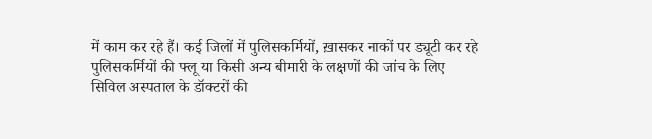में काम कर रहे हैं। कई जिलों में पुलिसकर्मियों, ख़ासकर नाकों पर ड्यूटी कर रहे पुलिसकर्मियों की फ्लू या किसी अन्य बीमारी के लक्षणों की जांच के लिए सिविल अस्पताल के डॉक्टरों की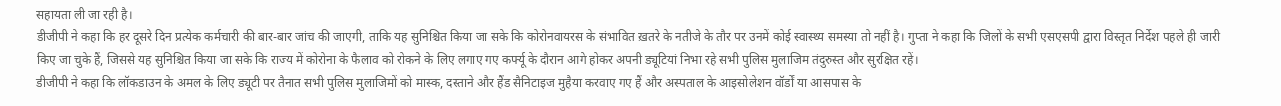सहायता ली जा रही है।
डीजीपी ने कहा कि हर दूसरे दिन प्रत्येक कर्मचारी की बार-बार जांच की जाएगी, ताकि यह सुनिश्चित किया जा सके कि कोरोनवायरस के संभावित ख़तरे के नतीजे के तौर पर उनमें कोई स्वास्थ्य समस्या तो नहीं है। गुप्ता ने कहा कि जिलों के सभी एसएसपी द्वारा विस्तृत निर्देश पहले ही जारी किए जा चुके हैं, जिससे यह सुनिश्चित किया जा सके कि राज्य में कोरोना के फैलाव को रोकने के लिए लगाए गए कर्फ्यू के दौरान आगे होकर अपनी ड्यूटियां निभा रहे सभी पुलिस मुलाजिम तंदुरुस्त और सुरक्षित रहें।
डीजीपी ने कहा कि लॉकडाउन के अमल के लिए ड्यूटी पर तैनात सभी पुलिस मुलाजिमों को मास्क, दस्ताने और हैंड सैनिटाइज मुहैया करवाए गए हैं और अस्पताल के आइसोलेशन वॉर्डों या आसपास के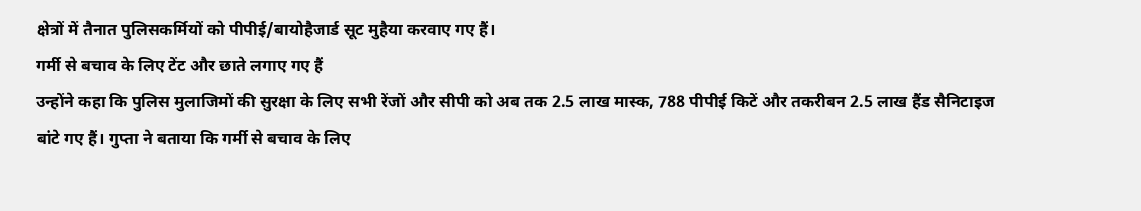क्षेत्रों में तैनात पुलिसकर्मियों को पीपीई/बायोहैजार्ड सूट मुहैया करवाए गए हैं।
गर्मी से बचाव के लिए टेंट और छाते लगाए गए हैं
उन्होंने कहा कि पुलिस मुलाजिमों की सुरक्षा के लिए सभी रेंजों और सीपी को अब तक 2.5 लाख मास्क, 788 पीपीई किटें और तकरीबन 2.5 लाख हैंड सैनिटाइज बांटे गए हैं। गुप्ता ने बताया कि गर्मी से बचाव के लिए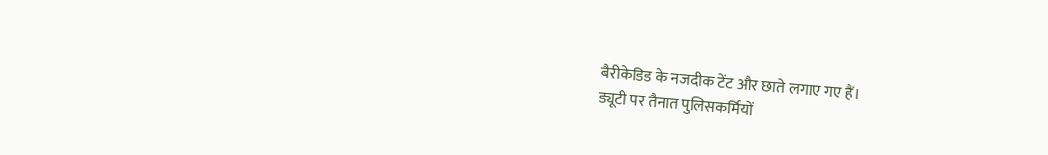बैरीकेडिड के नजदीक टेंट और छाते लगाए गए हैं।
ड्यूटी पर तैनात पुलिसकर्मियों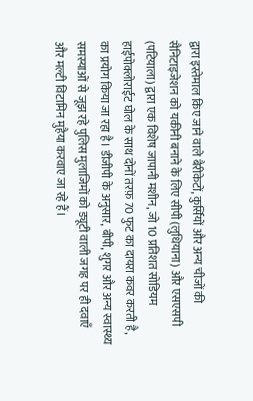द्वारा इस्तेमाल किए जाने वाले बैरीकेटों, कुर्सियों और अन्य चीजों की सैनिटाइजेशन को यकीनी बनाने के लिए सीपी (लुधियाना) और एसएसपी (पटियाला) द्वारा एक विशेष जापानी मशीन, जो 10 प्रतिशत सोडियम हाईपोक्लोराईट घोल के साथ दोनों तरफ़ 70 फुट का दायरा कवर करती है, का प्रयोग किया जा रहा है। डीजीपी के अनुसार, बीपी, शुगर और अन्य स्वास्थ्य समस्याओं से जूझ रहे पुलिस मुलाजिमों को ड्यूटी वाली जगह पर ही दवाएँ और मल्टी विटामिन मुहैया करवाए जा रहे हैं।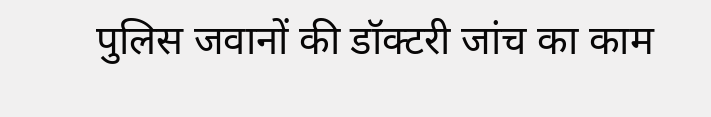पुलिस जवानों की डॉक्टरी जांच का काम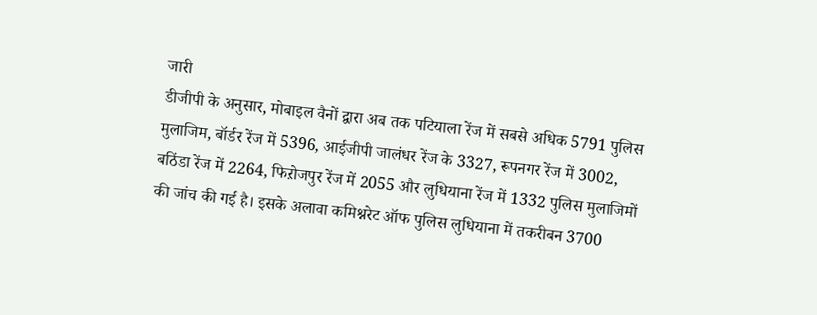जारी
डीजीपी के अनुसार, मोबाइल वैनों द्वारा अब तक पटियाला रेंज में सबसे अधिक 5791 पुलिस मुलाजिम, बॉर्डर रेंज में 5396, आईजीपी जालंधर रेंज के 3327, रूपनगर रेंज में 3002, बठिंडा रेंज में 2264, फिऱोजपुर रेंज में 2055 और लुधियाना रेंज में 1332 पुलिस मुलाजिमों की जांच की गई है। इसके अलावा कमिश्नरेट ऑफ पुलिस लुधियाना में तकरीबन 3700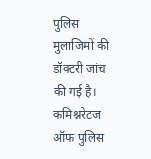पुलिस मुलाजिमों की डॉक्टरी जांच की गई है। कमिश्नरेटज ऑफ पुलिस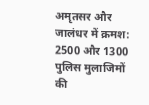अमृतसर और जालंधर में क्रमश: 2500 और 1300 पुलिस मुलाजिमों की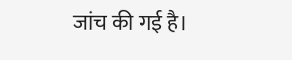जांच की गई है।